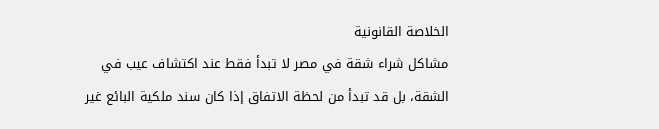الخلاصة القانونية
مشاكل شراء شقة في مصر لا تبدأ فقط عند اكتشاف عيب في الشقة، بل قد تبدأ من لحظة الاتفاق إذا كان سند ملكية البائع غير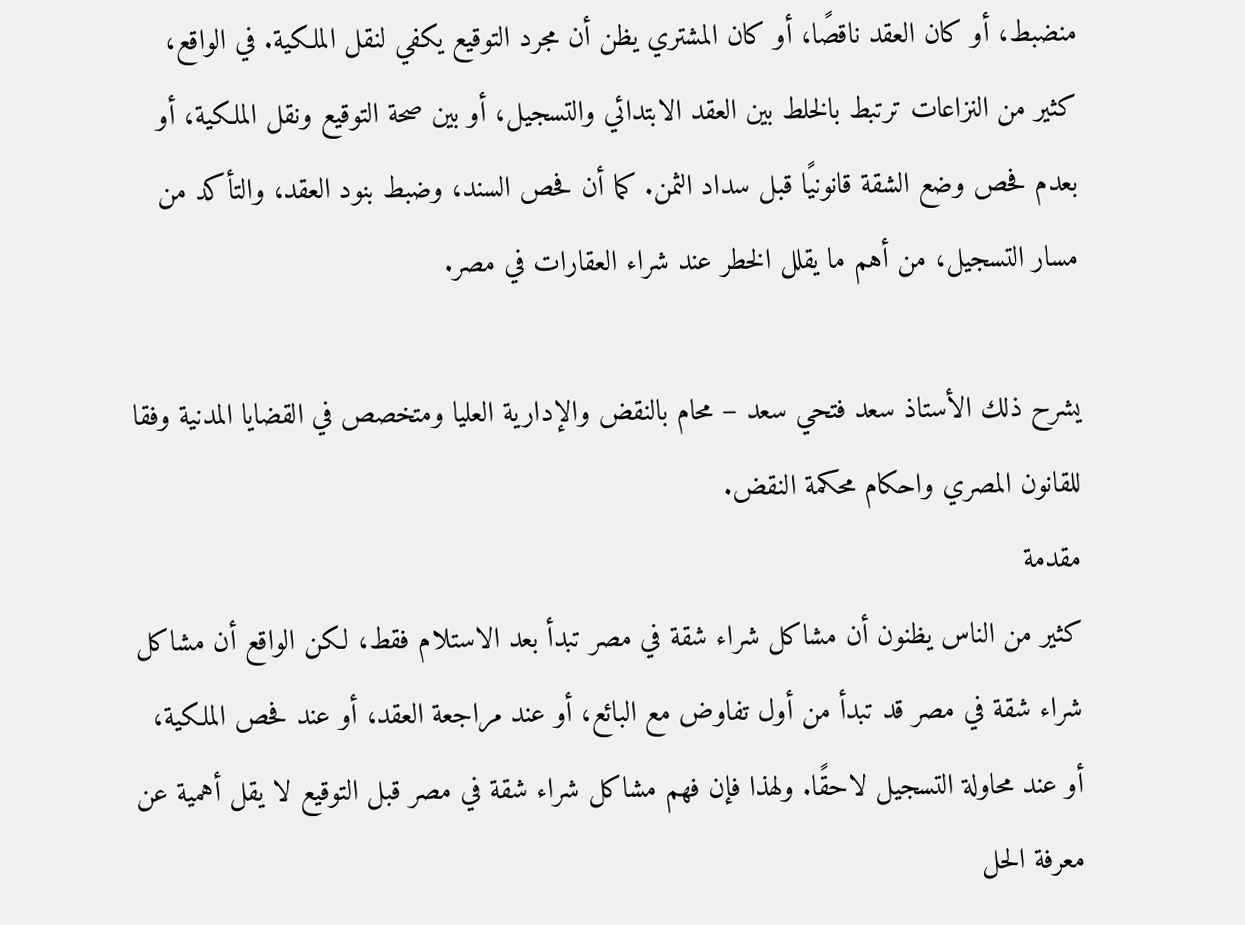منضبط، أو كان العقد ناقصًا، أو كان المشتري يظن أن مجرد التوقيع يكفي لنقل الملكية. في الواقع، كثير من النزاعات ترتبط بالخلط بين العقد الابتدائي والتسجيل، أو بين صحة التوقيع ونقل الملكية، أو بعدم فحص وضع الشقة قانونيًا قبل سداد الثمن. كما أن فحص السند، وضبط بنود العقد، والتأكد من مسار التسجيل، من أهم ما يقلل الخطر عند شراء العقارات في مصر.

يشرح ذلك الأستاذ سعد فتحي سعد – محام بالنقض والإدارية العليا ومتخصص في القضايا المدنية وفقا للقانون المصري واحكام محكمة النقض.
مقدمة
كثير من الناس يظنون أن مشاكل شراء شقة في مصر تبدأ بعد الاستلام فقط، لكن الواقع أن مشاكل شراء شقة في مصر قد تبدأ من أول تفاوض مع البائع، أو عند مراجعة العقد، أو عند فحص الملكية، أو عند محاولة التسجيل لاحقًا. ولهذا فإن فهم مشاكل شراء شقة في مصر قبل التوقيع لا يقل أهمية عن معرفة الحل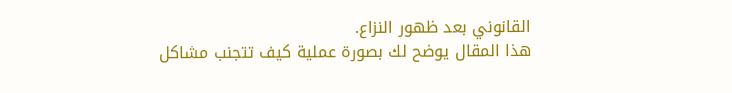القانوني بعد ظهور النزاع.
هذا المقال يوضح لك بصورة عملية كيف تتجنب مشاكل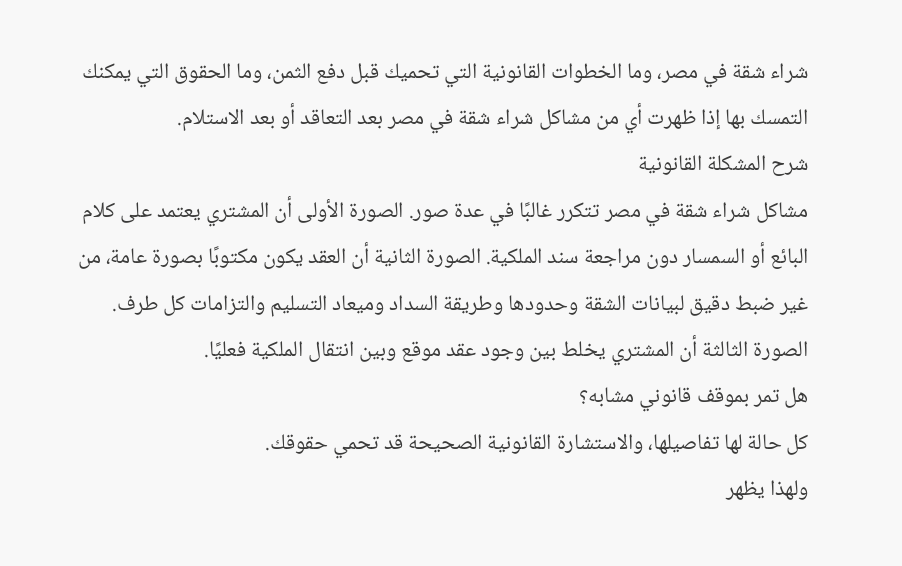شراء شقة في مصر، وما الخطوات القانونية التي تحميك قبل دفع الثمن، وما الحقوق التي يمكنك التمسك بها إذا ظهرت أي من مشاكل شراء شقة في مصر بعد التعاقد أو بعد الاستلام.
شرح المشكلة القانونية
مشاكل شراء شقة في مصر تتكرر غالبًا في عدة صور. الصورة الأولى أن المشتري يعتمد على كلام البائع أو السمسار دون مراجعة سند الملكية. الصورة الثانية أن العقد يكون مكتوبًا بصورة عامة، من غير ضبط دقيق لبيانات الشقة وحدودها وطريقة السداد وميعاد التسليم والتزامات كل طرف. الصورة الثالثة أن المشتري يخلط بين وجود عقد موقع وبين انتقال الملكية فعليًا.
هل تمر بموقف قانوني مشابه؟
كل حالة لها تفاصيلها، والاستشارة القانونية الصحيحة قد تحمي حقوقك.
ولهذا يظهر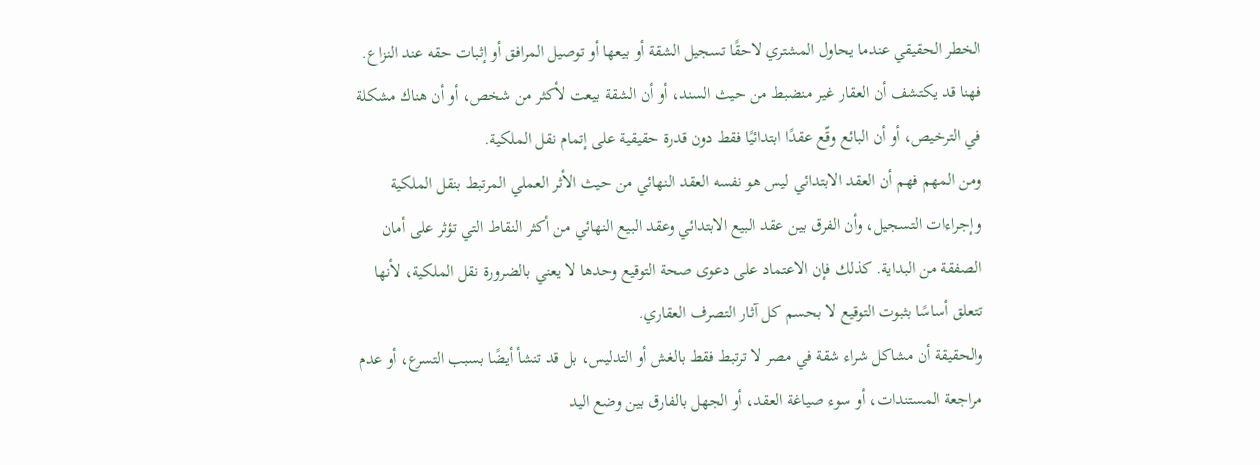الخطر الحقيقي عندما يحاول المشتري لاحقًا تسجيل الشقة أو بيعها أو توصيل المرافق أو إثبات حقه عند النزاع. فهنا قد يكتشف أن العقار غير منضبط من حيث السند، أو أن الشقة بيعت لأكثر من شخص، أو أن هناك مشكلة في الترخيص، أو أن البائع وقّع عقدًا ابتدائيًا فقط دون قدرة حقيقية على إتمام نقل الملكية.
ومن المهم فهم أن العقد الابتدائي ليس هو نفسه العقد النهائي من حيث الأثر العملي المرتبط بنقل الملكية وإجراءات التسجيل، وأن الفرق بين عقد البيع الابتدائي وعقد البيع النهائي من أكثر النقاط التي تؤثر على أمان الصفقة من البداية. كذلك فإن الاعتماد على دعوى صحة التوقيع وحدها لا يعني بالضرورة نقل الملكية، لأنها تتعلق أساسًا بثبوت التوقيع لا بحسم كل آثار التصرف العقاري.
والحقيقة أن مشاكل شراء شقة في مصر لا ترتبط فقط بالغش أو التدليس، بل قد تنشأ أيضًا بسبب التسرع، أو عدم مراجعة المستندات، أو سوء صياغة العقد، أو الجهل بالفارق بين وضع اليد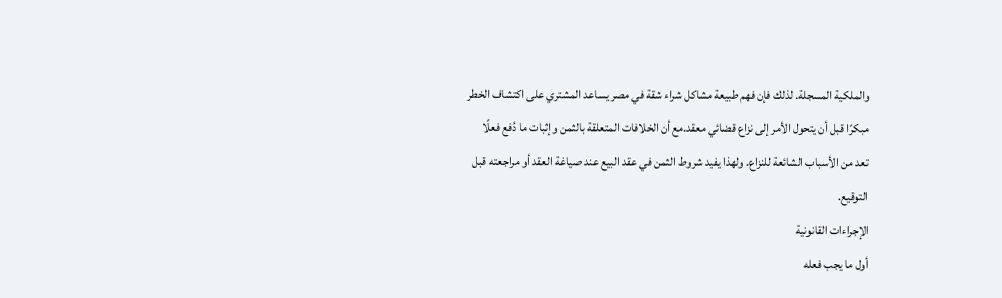والملكية المسجلة. لذلك فإن فهم طبيعة مشاكل شراء شقة في مصر يساعد المشتري على اكتشاف الخطر مبكرًا قبل أن يتحول الأمر إلى نزاع قضائي معقد.مع أن الخلافات المتعلقة بالثمن وإثبات ما دُفع فعلًا تعد من الأسباب الشائعة للنزاع. ولهذا يفيد شروط الثمن في عقد البيع عند صياغة العقد أو مراجعته قبل التوقيع.
الإجراءات القانونية
أول ما يجب فعله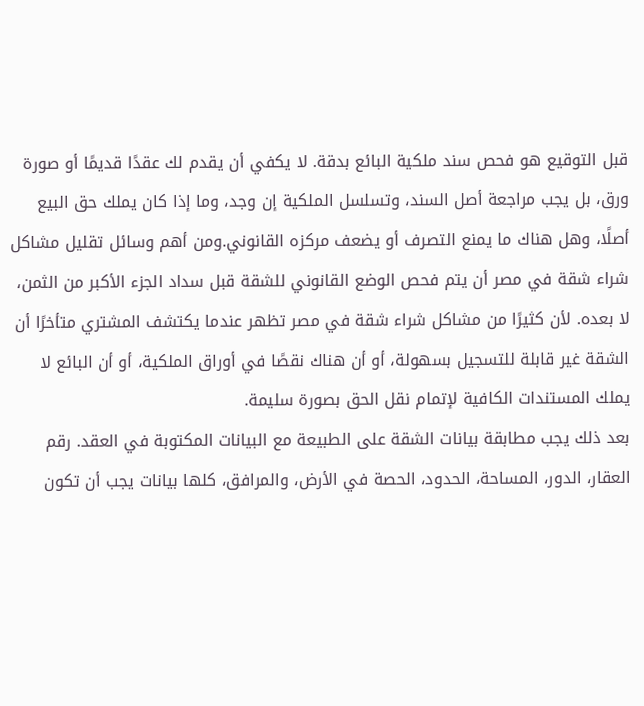قبل التوقيع هو فحص سند ملكية البائع بدقة. لا يكفي أن يقدم لك عقدًا قديمًا أو صورة ورق، بل يجب مراجعة أصل السند، وتسلسل الملكية إن وجد، وما إذا كان يملك حق البيع أصلًا، وهل هناك ما يمنع التصرف أو يضعف مركزه القانوني.ومن أهم وسائل تقليل مشاكل شراء شقة في مصر أن يتم فحص الوضع القانوني للشقة قبل سداد الجزء الأكبر من الثمن، لا بعده. لأن كثيرًا من مشاكل شراء شقة في مصر تظهر عندما يكتشف المشتري متأخرًا أن الشقة غير قابلة للتسجيل بسهولة، أو أن هناك نقصًا في أوراق الملكية، أو أن البائع لا يملك المستندات الكافية لإتمام نقل الحق بصورة سليمة.
بعد ذلك يجب مطابقة بيانات الشقة على الطبيعة مع البيانات المكتوبة في العقد. رقم العقار، الدور، المساحة، الحدود، الحصة في الأرض، والمرافق، كلها بيانات يجب أن تكون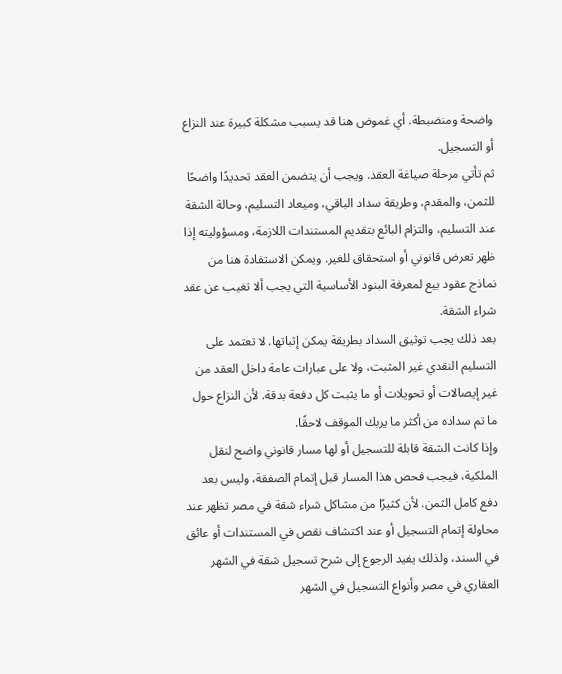واضحة ومنضبطة. أي غموض هنا قد يسبب مشكلة كبيرة عند النزاع أو التسجيل.
ثم تأتي مرحلة صياغة العقد. ويجب أن يتضمن العقد تحديدًا واضحًا للثمن، والمقدم، وطريقة سداد الباقي، وميعاد التسليم، وحالة الشقة عند التسليم، والتزام البائع بتقديم المستندات اللازمة، ومسؤوليته إذا ظهر تعرض قانوني أو استحقاق للغير. ويمكن الاستفادة هنا من نماذج عقود بيع لمعرفة البنود الأساسية التي يجب ألا تغيب عن عقد شراء الشقة.
بعد ذلك يجب توثيق السداد بطريقة يمكن إثباتها. لا تعتمد على التسليم النقدي غير المثبت، ولا على عبارات عامة داخل العقد من غير إيصالات أو تحويلات أو ما يثبت كل دفعة بدقة. لأن النزاع حول ما تم سداده من أكثر ما يربك الموقف لاحقًا.
وإذا كانت الشقة قابلة للتسجيل أو لها مسار قانوني واضح لنقل الملكية، فيجب فحص هذا المسار قبل إتمام الصفقة، وليس بعد دفع كامل الثمن. لأن كثيرًا من مشاكل شراء شقة في مصر تظهر عند محاولة إتمام التسجيل أو عند اكتشاف نقص في المستندات أو عائق في السند، ولذلك يفيد الرجوع إلى شرح تسجيل شقة في الشهر العقاري في مصر وأنواع التسجيل في الشهر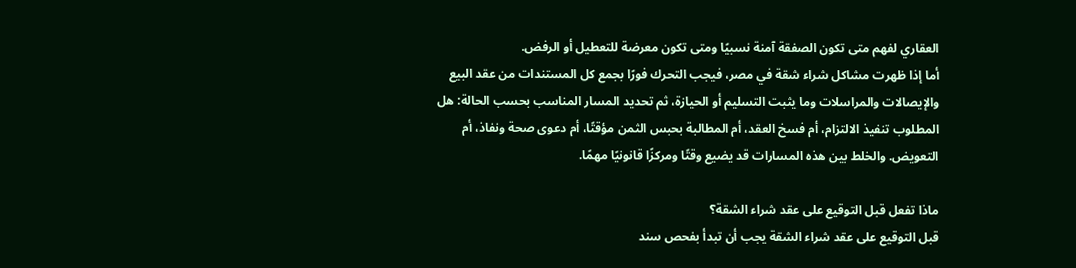العقاري لفهم متى تكون الصفقة آمنة نسبيًا ومتى تكون معرضة للتعطيل أو الرفض.
أما إذا ظهرت مشاكل شراء شقة في مصر، فيجب التحرك فورًا بجمع كل المستندات من عقد البيع والإيصالات والمراسلات وما يثبت التسليم أو الحيازة، ثم تحديد المسار المناسب بحسب الحالة: هل المطلوب تنفيذ الالتزام، أم فسخ العقد، أم المطالبة بحبس الثمن مؤقتًا، أم دعوى صحة ونفاذ، أم التعويض. والخلط بين هذه المسارات قد يضيع وقتًا ومركزًا قانونيًا مهمًا.

ماذا تفعل قبل التوقيع على عقد شراء الشقة؟
قبل التوقيع على عقد شراء الشقة يجب أن تبدأ بفحص سند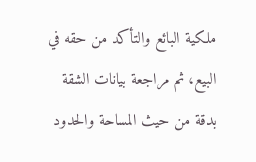ملكية البائع والتأكد من حقه في البيع، ثم مراجعة بيانات الشقة بدقة من حيث المساحة والحدود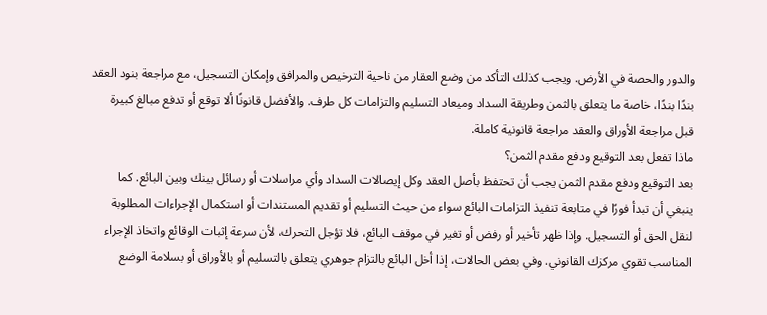والدور والحصة في الأرض. ويجب كذلك التأكد من وضع العقار من ناحية الترخيص والمرافق وإمكان التسجيل، مع مراجعة بنود العقد بندًا بندًا، خاصة ما يتعلق بالثمن وطريقة السداد وميعاد التسليم والتزامات كل طرف. والأفضل قانونًا ألا توقع أو تدفع مبالغ كبيرة قبل مراجعة الأوراق والعقد مراجعة قانونية كاملة.
ماذا تفعل بعد التوقيع ودفع مقدم الثمن؟
بعد التوقيع ودفع مقدم الثمن يجب أن تحتفظ بأصل العقد وكل إيصالات السداد وأي مراسلات أو رسائل بينك وبين البائع. كما ينبغي أن تبدأ فورًا في متابعة تنفيذ التزامات البائع سواء من حيث التسليم أو تقديم المستندات أو استكمال الإجراءات المطلوبة لنقل الحق أو التسجيل. وإذا ظهر تأخير أو رفض أو تغير في موقف البائع، فلا تؤجل التحرك، لأن سرعة إثبات الوقائع واتخاذ الإجراء المناسب تقوي مركزك القانوني. وفي بعض الحالات، إذا أخل البائع بالتزام جوهري يتعلق بالتسليم أو بالأوراق أو بسلامة الوضع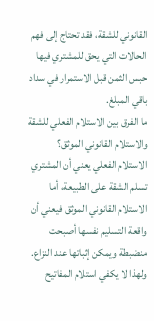القانوني للشقة، فقد تحتاج إلى فهم الحالات التي يحق للمشتري فيها حبس الثمن قبل الاستمرار في سداد باقي المبلغ.
ما الفرق بين الاستلام الفعلي للشقة والاستلام القانوني الموثق؟
الاستلام الفعلي يعني أن المشتري تسلم الشقة على الطبيعة، أما الاستلام القانوني الموثق فيعني أن واقعة التسليم نفسها أصبحت منضبطة ويمكن إثباتها عند النزاع. ولهذا لا يكفي استلام المفاتيح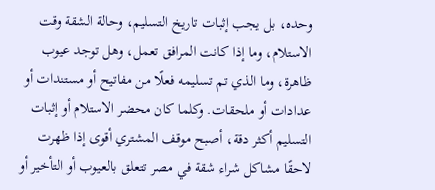وحده، بل يجب إثبات تاريخ التسليم، وحالة الشقة وقت الاستلام، وما إذا كانت المرافق تعمل، وهل توجد عيوب ظاهرة، وما الذي تم تسليمه فعلًا من مفاتيح أو مستندات أو عدادات أو ملحقات. وكلما كان محضر الاستلام أو إثبات التسليم أكثر دقة، أصبح موقف المشتري أقوى إذا ظهرت لاحقًا مشاكل شراء شقة في مصر تتعلق بالعيوب أو التأخير أو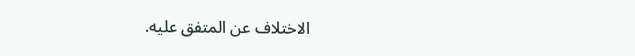الاختلاف عن المتفق عليه.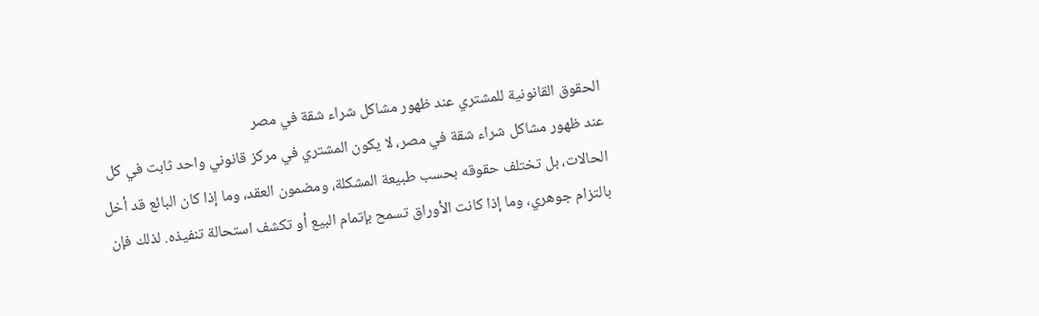الحقوق القانونية للمشتري عند ظهور مشاكل شراء شقة في مصر
عند ظهور مشاكل شراء شقة في مصر، لا يكون المشتري في مركز قانوني واحد ثابت في كل الحالات، بل تختلف حقوقه بحسب طبيعة المشكلة، ومضمون العقد، وما إذا كان البائع قد أخل بالتزام جوهري، وما إذا كانت الأوراق تسمح بإتمام البيع أو تكشف استحالة تنفيذه. لذلك فإن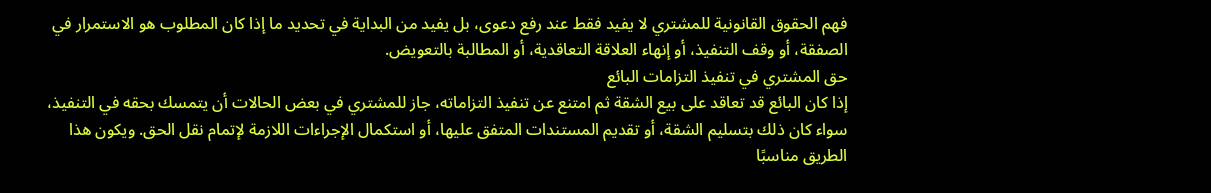فهم الحقوق القانونية للمشتري لا يفيد فقط عند رفع دعوى، بل يفيد من البداية في تحديد ما إذا كان المطلوب هو الاستمرار في الصفقة، أو وقف التنفيذ، أو إنهاء العلاقة التعاقدية، أو المطالبة بالتعويض.
حق المشتري في تنفيذ التزامات البائع
إذا كان البائع قد تعاقد على بيع الشقة ثم امتنع عن تنفيذ التزاماته، جاز للمشتري في بعض الحالات أن يتمسك بحقه في التنفيذ، سواء كان ذلك بتسليم الشقة، أو تقديم المستندات المتفق عليها، أو استكمال الإجراءات اللازمة لإتمام نقل الحق. ويكون هذا الطريق مناسبًا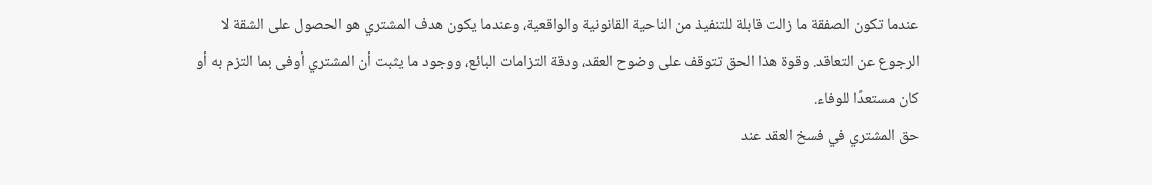عندما تكون الصفقة ما زالت قابلة للتنفيذ من الناحية القانونية والواقعية، وعندما يكون هدف المشتري هو الحصول على الشقة لا الرجوع عن التعاقد. وقوة هذا الحق تتوقف على وضوح العقد، ودقة التزامات البائع، ووجود ما يثبت أن المشتري أوفى بما التزم به أو كان مستعدًا للوفاء.
حق المشتري في فسخ العقد عند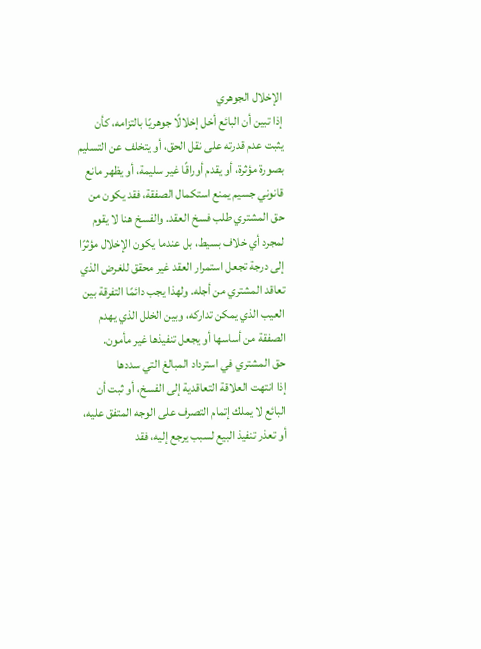الإخلال الجوهري
إذا تبين أن البائع أخل إخلالًا جوهريًا بالتزامه، كأن يثبت عدم قدرته على نقل الحق، أو يتخلف عن التسليم بصورة مؤثرة، أو يقدم أوراقًا غير سليمة، أو يظهر مانع قانوني جسيم يمنع استكمال الصفقة، فقد يكون من حق المشتري طلب فسخ العقد. والفسخ هنا لا يقوم لمجرد أي خلاف بسيط، بل عندما يكون الإخلال مؤثرًا إلى درجة تجعل استمرار العقد غير محقق للغرض الذي تعاقد المشتري من أجله. ولهذا يجب دائمًا التفرقة بين العيب الذي يمكن تداركه، وبين الخلل الذي يهدم الصفقة من أساسها أو يجعل تنفيذها غير مأمون.
حق المشتري في استرداد المبالغ التي سددها
إذا انتهت العلاقة التعاقدية إلى الفسخ، أو ثبت أن البائع لا يملك إتمام التصرف على الوجه المتفق عليه، أو تعذر تنفيذ البيع لسبب يرجع إليه، فقد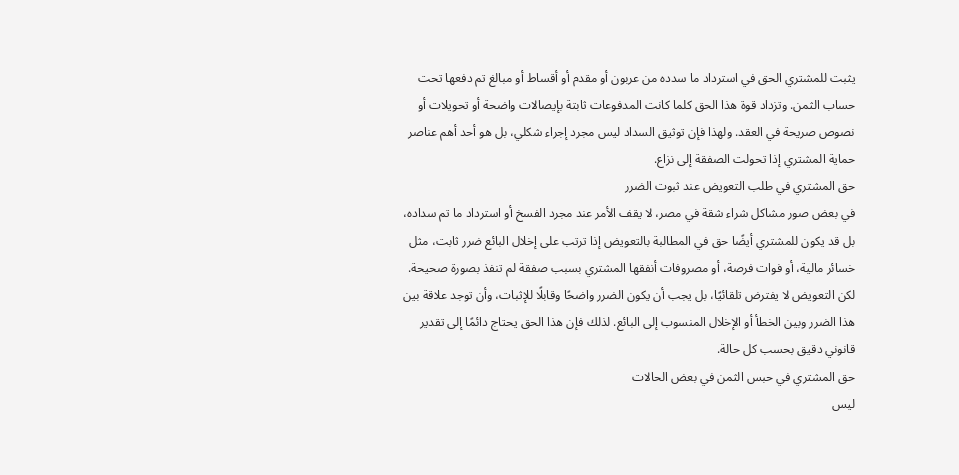يثبت للمشتري الحق في استرداد ما سدده من عربون أو مقدم أو أقساط أو مبالغ تم دفعها تحت حساب الثمن. وتزداد قوة هذا الحق كلما كانت المدفوعات ثابتة بإيصالات واضحة أو تحويلات أو نصوص صريحة في العقد. ولهذا فإن توثيق السداد ليس مجرد إجراء شكلي، بل هو أحد أهم عناصر حماية المشتري إذا تحولت الصفقة إلى نزاع.
حق المشتري في طلب التعويض عند ثبوت الضرر
في بعض صور مشاكل شراء شقة في مصر، لا يقف الأمر عند مجرد الفسخ أو استرداد ما تم سداده، بل قد يكون للمشتري أيضًا حق في المطالبة بالتعويض إذا ترتب على إخلال البائع ضرر ثابت، مثل خسائر مالية، أو فوات فرصة، أو مصروفات أنفقها المشتري بسبب صفقة لم تنفذ بصورة صحيحة. لكن التعويض لا يفترض تلقائيًا، بل يجب أن يكون الضرر واضحًا وقابلًا للإثبات، وأن توجد علاقة بين هذا الضرر وبين الخطأ أو الإخلال المنسوب إلى البائع. لذلك فإن هذا الحق يحتاج دائمًا إلى تقدير قانوني دقيق بحسب كل حالة.
حق المشتري في حبس الثمن في بعض الحالات
ليس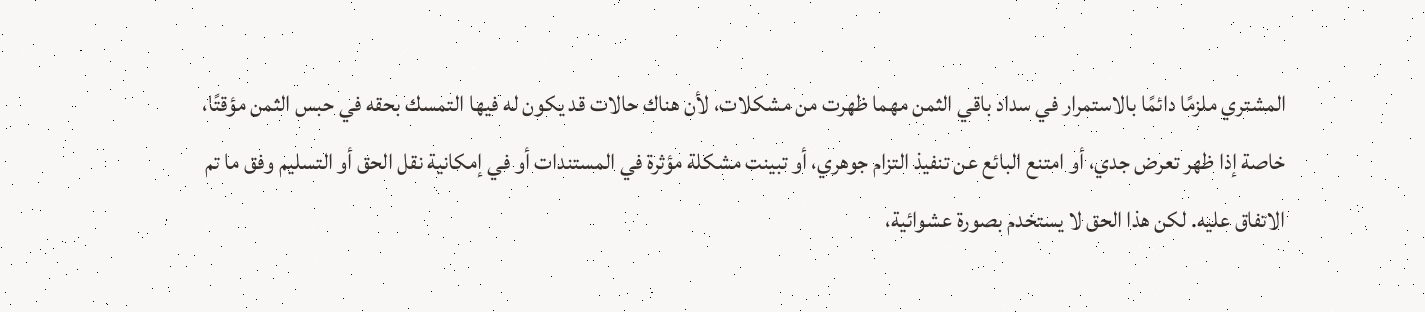المشتري ملزمًا دائمًا بالاستمرار في سداد باقي الثمن مهما ظهرت من مشكلات، لأن هناك حالات قد يكون له فيها التمسك بحقه في حبس الثمن مؤقتًا، خاصة إذا ظهر تعرض جدي، أو امتنع البائع عن تنفيذ التزام جوهري، أو تبينت مشكلة مؤثرة في المستندات أو في إمكانية نقل الحق أو التسليم وفق ما تم الاتفاق عليه. لكن هذا الحق لا يستخدم بصورة عشوائية،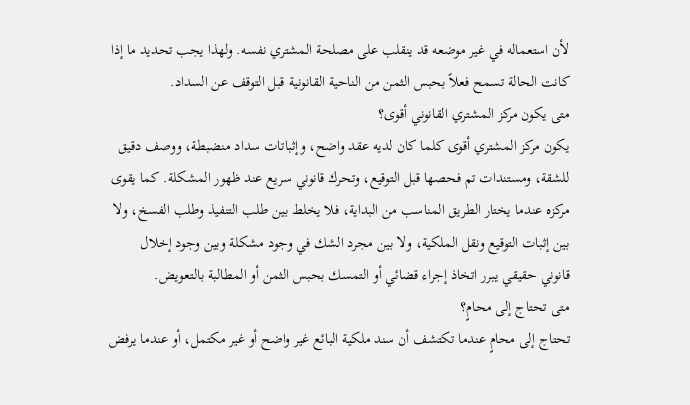لأن استعماله في غير موضعه قد ينقلب على مصلحة المشتري نفسه. ولهذا يجب تحديد ما إذا كانت الحالة تسمح فعلاً بحبس الثمن من الناحية القانونية قبل التوقف عن السداد.
متى يكون مركز المشتري القانوني أقوى؟
يكون مركز المشتري أقوى كلما كان لديه عقد واضح، وإثباتات سداد منضبطة، ووصف دقيق للشقة، ومستندات تم فحصها قبل التوقيع، وتحرك قانوني سريع عند ظهور المشكلة. كما يقوى مركزه عندما يختار الطريق المناسب من البداية، فلا يخلط بين طلب التنفيذ وطلب الفسخ، ولا بين إثبات التوقيع ونقل الملكية، ولا بين مجرد الشك في وجود مشكلة وبين وجود إخلال قانوني حقيقي يبرر اتخاذ إجراء قضائي أو التمسك بحبس الثمن أو المطالبة بالتعويض.
متى تحتاج إلى محامٍ؟
تحتاج إلى محامٍ عندما تكتشف أن سند ملكية البائع غير واضح أو غير مكتمل، أو عندما يرفض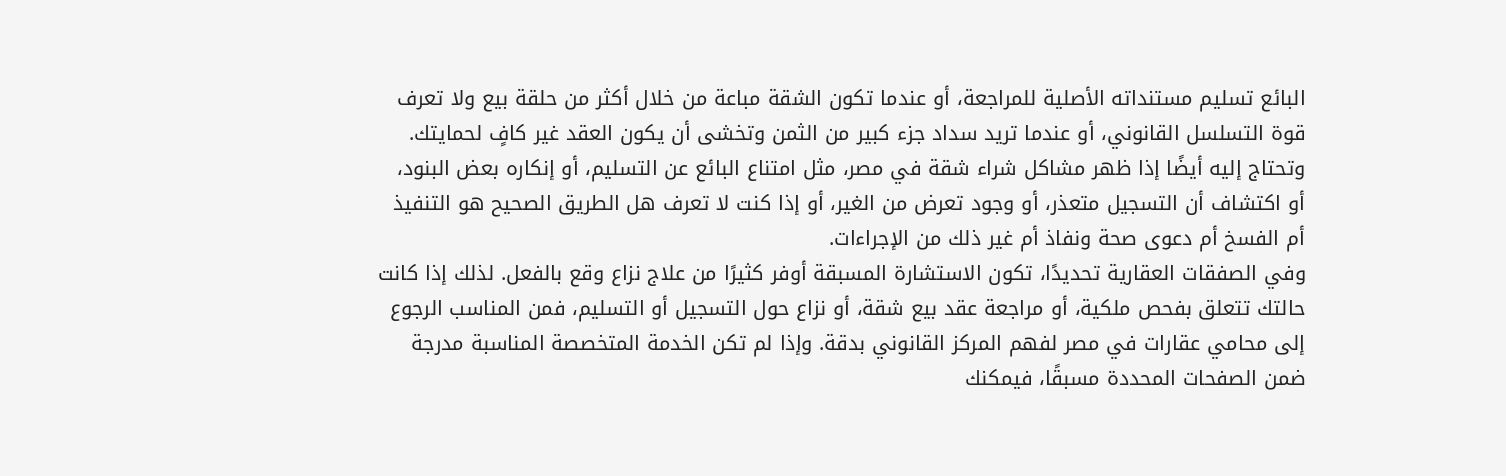البائع تسليم مستنداته الأصلية للمراجعة، أو عندما تكون الشقة مباعة من خلال أكثر من حلقة بيع ولا تعرف قوة التسلسل القانوني، أو عندما تريد سداد جزء كبير من الثمن وتخشى أن يكون العقد غير كافٍ لحمايتك.
وتحتاج إليه أيضًا إذا ظهر مشاكل شراء شقة في مصر، مثل امتناع البائع عن التسليم، أو إنكاره بعض البنود، أو اكتشاف أن التسجيل متعذر، أو وجود تعرض من الغير، أو إذا كنت لا تعرف هل الطريق الصحيح هو التنفيذ أم الفسخ أم دعوى صحة ونفاذ أم غير ذلك من الإجراءات.
وفي الصفقات العقارية تحديدًا، تكون الاستشارة المسبقة أوفر كثيرًا من علاج نزاع وقع بالفعل. لذلك إذا كانت حالتك تتعلق بفحص ملكية، أو مراجعة عقد بيع شقة، أو نزاع حول التسجيل أو التسليم، فمن المناسب الرجوع إلى محامي عقارات في مصر لفهم المركز القانوني بدقة. وإذا لم تكن الخدمة المتخصصة المناسبة مدرجة ضمن الصفحات المحددة مسبقًا، فيمكنك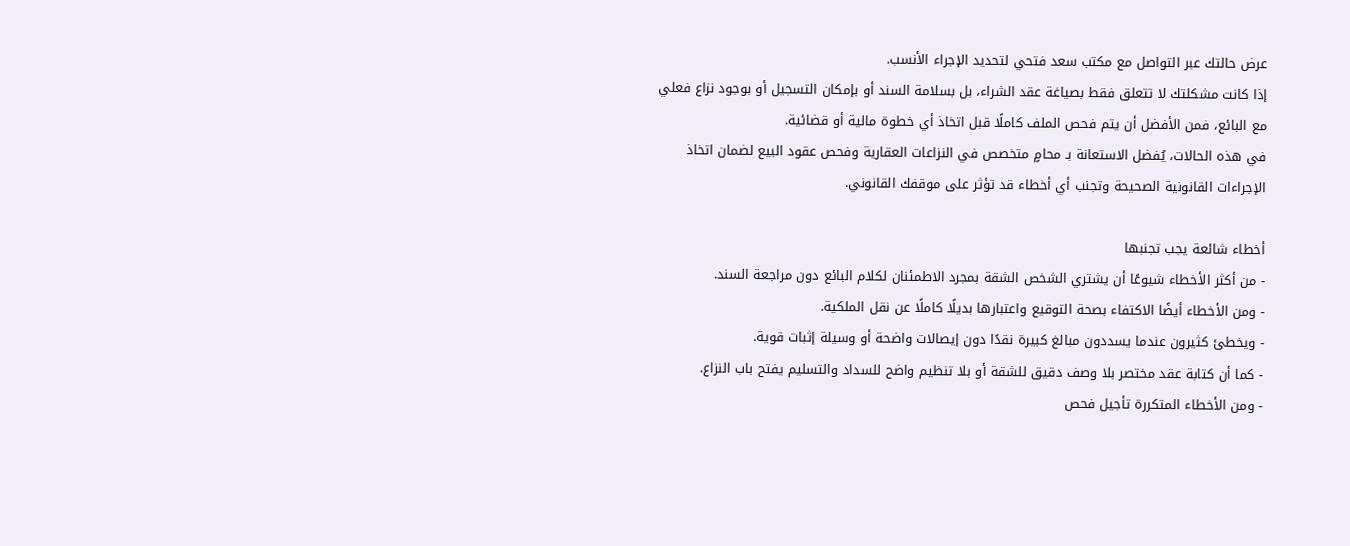عرض حالتك عبر التواصل مع مكتب سعد فتحي لتحديد الإجراء الأنسب.
إذا كانت مشكلتك لا تتعلق فقط بصياغة عقد الشراء، بل بسلامة السند أو بإمكان التسجيل أو بوجود نزاع فعلي مع البائع، فمن الأفضل أن يتم فحص الملف كاملًا قبل اتخاذ أي خطوة مالية أو قضائية.
في هذه الحالات، يُفضل الاستعانة بـ محامٍ متخصص في النزاعات العقارية وفحص عقود البيع لضمان اتخاذ الإجراءات القانونية الصحيحة وتجنب أي أخطاء قد تؤثر على موقفك القانوني.

أخطاء شائعة يجب تجنبها
- من أكثر الأخطاء شيوعًا أن يشتري الشخص الشقة بمجرد الاطمئنان لكلام البائع دون مراجعة السند.
- ومن الأخطاء أيضًا الاكتفاء بصحة التوقيع واعتبارها بديلًا كاملًا عن نقل الملكية.
- ويخطئ كثيرون عندما يسددون مبالغ كبيرة نقدًا دون إيصالات واضحة أو وسيلة إثبات قوية.
- كما أن كتابة عقد مختصر بلا وصف دقيق للشقة أو بلا تنظيم واضح للسداد والتسليم يفتح باب النزاع.
- ومن الأخطاء المتكررة تأجيل فحص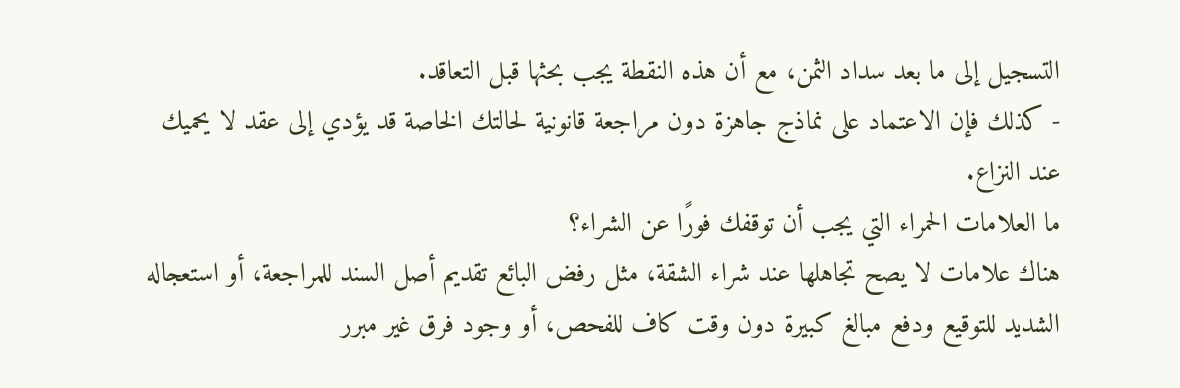التسجيل إلى ما بعد سداد الثمن، مع أن هذه النقطة يجب بحثها قبل التعاقد.
- كذلك فإن الاعتماد على نماذج جاهزة دون مراجعة قانونية لحالتك الخاصة قد يؤدي إلى عقد لا يحميك عند النزاع.
ما العلامات الحمراء التي يجب أن توقفك فورًا عن الشراء؟
هناك علامات لا يصح تجاهلها عند شراء الشقة، مثل رفض البائع تقديم أصل السند للمراجعة، أو استعجاله الشديد للتوقيع ودفع مبالغ كبيرة دون وقت كاف للفحص، أو وجود فرق غير مبرر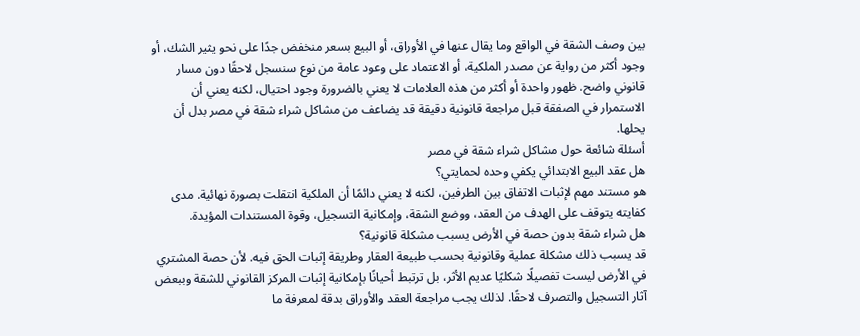بين وصف الشقة في الواقع وما يقال عنها في الأوراق، أو البيع بسعر منخفض جدًا على نحو يثير الشك، أو وجود أكثر من رواية عن مصدر الملكية، أو الاعتماد على وعود عامة من نوع سنسجل لاحقًا دون مسار قانوني واضح. ظهور واحدة أو أكثر من هذه العلامات لا يعني بالضرورة وجود احتيال، لكنه يعني أن الاستمرار في الصفقة قبل مراجعة قانونية دقيقة قد يضاعف من مشاكل شراء شقة في مصر بدل أن يحلها.
أسئلة شائعة حول مشاكل شراء شقة في مصر
هل عقد البيع الابتدائي يكفي وحده لحمايتي؟
هو مستند مهم لإثبات الاتفاق بين الطرفين، لكنه لا يعني دائمًا أن الملكية انتقلت بصورة نهائية. مدى كفايته يتوقف على الهدف من العقد، ووضع الشقة، وإمكانية التسجيل، وقوة المستندات المؤيدة.
هل شراء شقة بدون حصة في الأرض يسبب مشكلة قانونية؟
قد يسبب ذلك مشكلة عملية وقانونية بحسب طبيعة العقار وطريقة إثبات الحق فيه. لأن حصة المشتري في الأرض ليست تفصيلًا شكليًا عديم الأثر، بل ترتبط أحيانًا بإمكانية إثبات المركز القانوني للشقة وببعض آثار التسجيل والتصرف لاحقًا. لذلك يجب مراجعة العقد والأوراق بدقة لمعرفة ما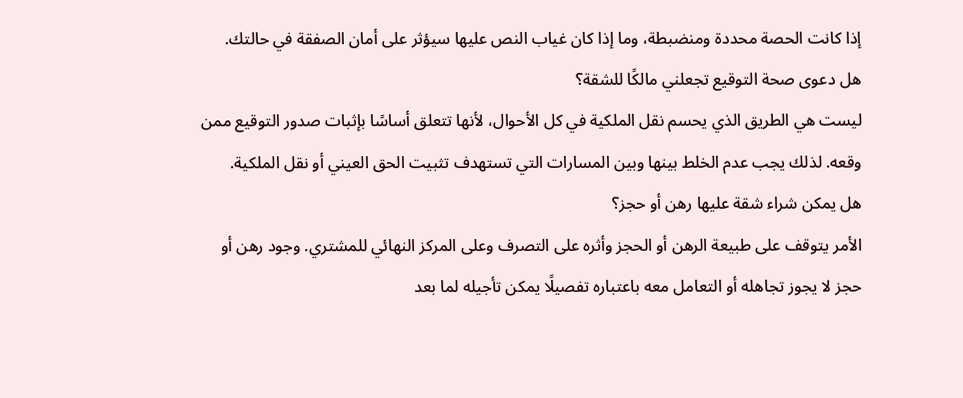إذا كانت الحصة محددة ومنضبطة، وما إذا كان غياب النص عليها سيؤثر على أمان الصفقة في حالتك.
هل دعوى صحة التوقيع تجعلني مالكًا للشقة؟
ليست هي الطريق الذي يحسم نقل الملكية في كل الأحوال، لأنها تتعلق أساسًا بإثبات صدور التوقيع ممن وقعه. لذلك يجب عدم الخلط بينها وبين المسارات التي تستهدف تثبيت الحق العيني أو نقل الملكية.
هل يمكن شراء شقة عليها رهن أو حجز؟
الأمر يتوقف على طبيعة الرهن أو الحجز وأثره على التصرف وعلى المركز النهائي للمشتري. وجود رهن أو حجز لا يجوز تجاهله أو التعامل معه باعتباره تفصيلًا يمكن تأجيله لما بعد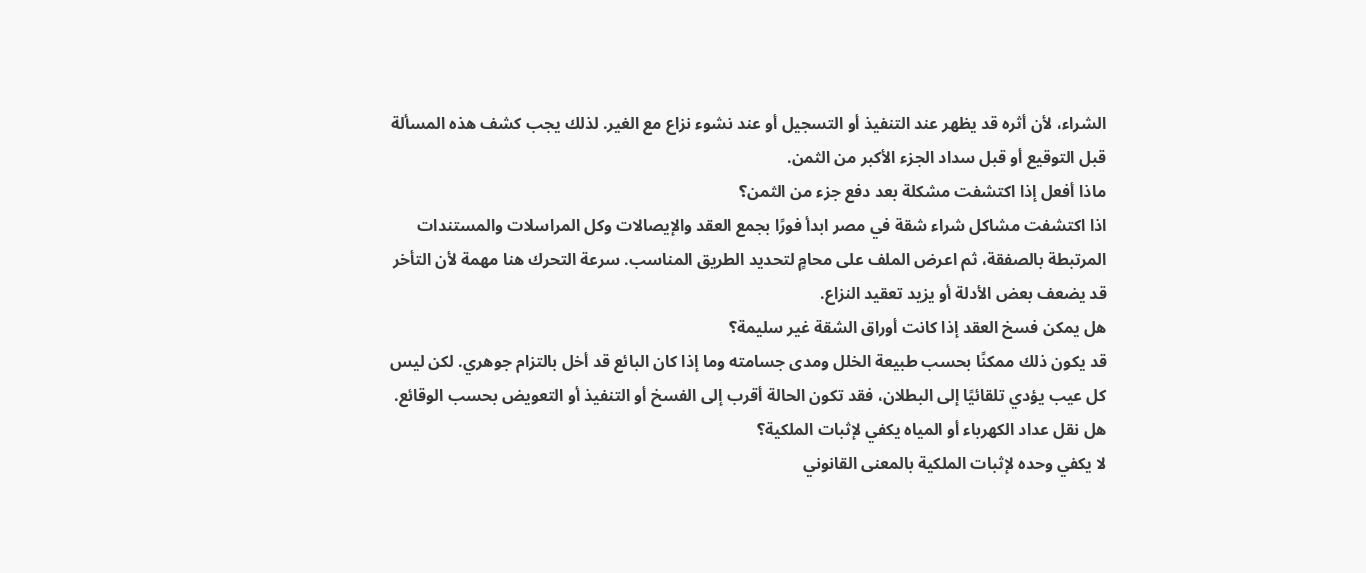الشراء، لأن أثره قد يظهر عند التنفيذ أو التسجيل أو عند نشوء نزاع مع الغير. لذلك يجب كشف هذه المسألة قبل التوقيع أو قبل سداد الجزء الأكبر من الثمن.
ماذا أفعل إذا اكتشفت مشكلة بعد دفع جزء من الثمن؟
اذا اكتشفت مشاكل شراء شقة في مصر ابدأ فورًا بجمع العقد والإيصالات وكل المراسلات والمستندات المرتبطة بالصفقة، ثم اعرض الملف على محامٍ لتحديد الطريق المناسب. سرعة التحرك هنا مهمة لأن التأخر قد يضعف بعض الأدلة أو يزيد تعقيد النزاع.
هل يمكن فسخ العقد إذا كانت أوراق الشقة غير سليمة؟
قد يكون ذلك ممكنًا بحسب طبيعة الخلل ومدى جسامته وما إذا كان البائع قد أخل بالتزام جوهري. لكن ليس كل عيب يؤدي تلقائيًا إلى البطلان، فقد تكون الحالة أقرب إلى الفسخ أو التنفيذ أو التعويض بحسب الوقائع.
هل نقل عداد الكهرباء أو المياه يكفي لإثبات الملكية؟
لا يكفي وحده لإثبات الملكية بالمعنى القانوني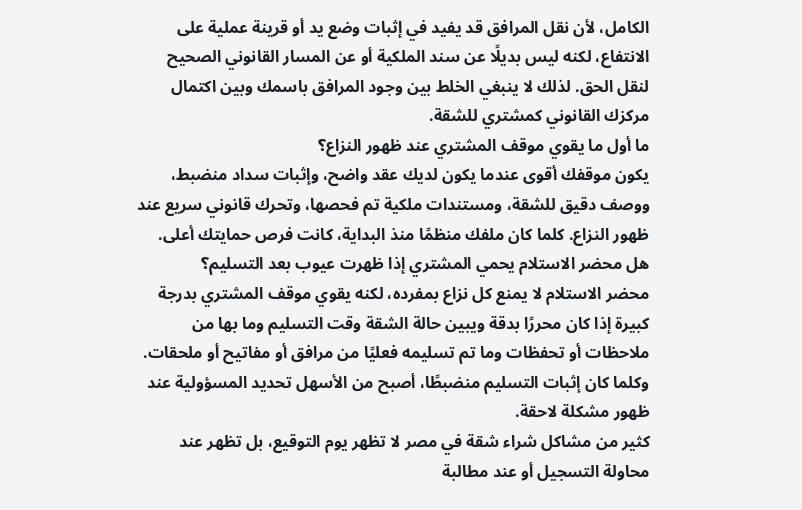الكامل، لأن نقل المرافق قد يفيد في إثبات وضع يد أو قرينة عملية على الانتفاع، لكنه ليس بديلًا عن سند الملكية أو عن المسار القانوني الصحيح لنقل الحق. لذلك لا ينبغي الخلط بين وجود المرافق باسمك وبين اكتمال مركزك القانوني كمشتري للشقة.
ما أول ما يقوي موقف المشتري عند ظهور النزاع؟
يكون موقفك أقوى عندما يكون لديك عقد واضح، وإثبات سداد منضبط، ووصف دقيق للشقة، ومستندات ملكية تم فحصها، وتحرك قانوني سريع عند ظهور النزاع. كلما كان ملفك منظمًا منذ البداية، كانت فرص حمايتك أعلى.
هل محضر الاستلام يحمي المشتري إذا ظهرت عيوب بعد التسليم؟
محضر الاستلام لا يمنع كل نزاع بمفرده، لكنه يقوي موقف المشتري بدرجة كبيرة إذا كان محررًا بدقة ويبين حالة الشقة وقت التسليم وما بها من ملاحظات أو تحفظات وما تم تسليمه فعليًا من مرافق أو مفاتيح أو ملحقات. وكلما كان إثبات التسليم منضبطًا، أصبح من الأسهل تحديد المسؤولية عند ظهور مشكلة لاحقة.
كثير من مشاكل شراء شقة في مصر لا تظهر يوم التوقيع، بل تظهر عند محاولة التسجيل أو عند مطالبة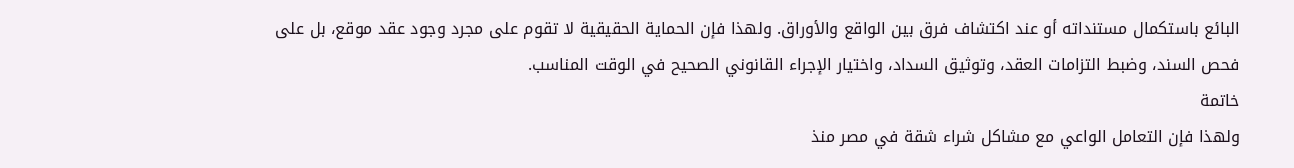البائع باستكمال مستنداته أو عند اكتشاف فرق بين الواقع والأوراق. ولهذا فإن الحماية الحقيقية لا تقوم على مجرد وجود عقد موقع، بل على فحص السند، وضبط التزامات العقد، وتوثيق السداد، واختيار الإجراء القانوني الصحيح في الوقت المناسب.
خاتمة
ولهذا فإن التعامل الواعي مع مشاكل شراء شقة في مصر منذ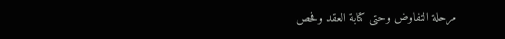مرحلة التفاوض وحتى كتابة العقد وفحص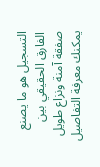التسجيل هو ما يصنع الفارق الحقيقي بين صفقة آمنة ونزاع طويل يمكنك معرفة التفاصيل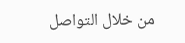من خلال التواصل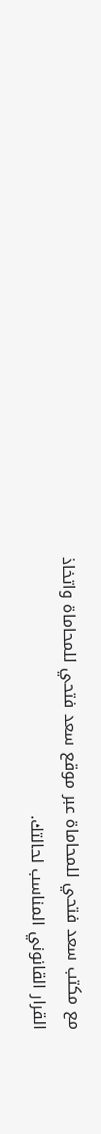مع مكتب سعد فتحي للمحاماة عبر موقع سعد فتحي للمحاماة واتخاذ القرار القانوني المناسب لحالتك.